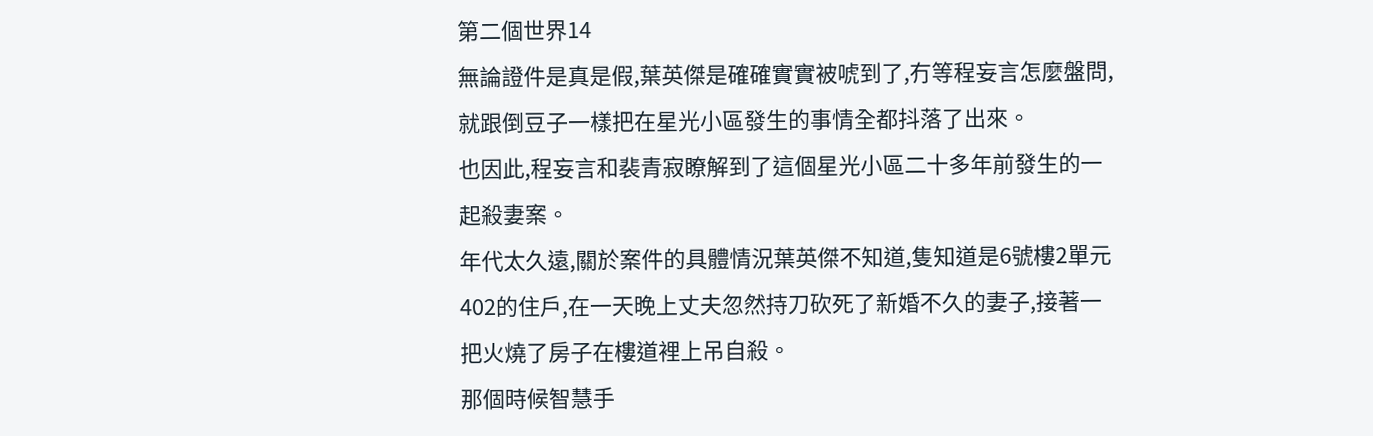第二個世界14
無論證件是真是假,葉英傑是確確實實被唬到了,冇等程妄言怎麼盤問,就跟倒豆子一樣把在星光小區發生的事情全都抖落了出來。
也因此,程妄言和裴青寂瞭解到了這個星光小區二十多年前發生的一起殺妻案。
年代太久遠,關於案件的具體情況葉英傑不知道,隻知道是6號樓2單元402的住戶,在一天晚上丈夫忽然持刀砍死了新婚不久的妻子,接著一把火燒了房子在樓道裡上吊自殺。
那個時候智慧手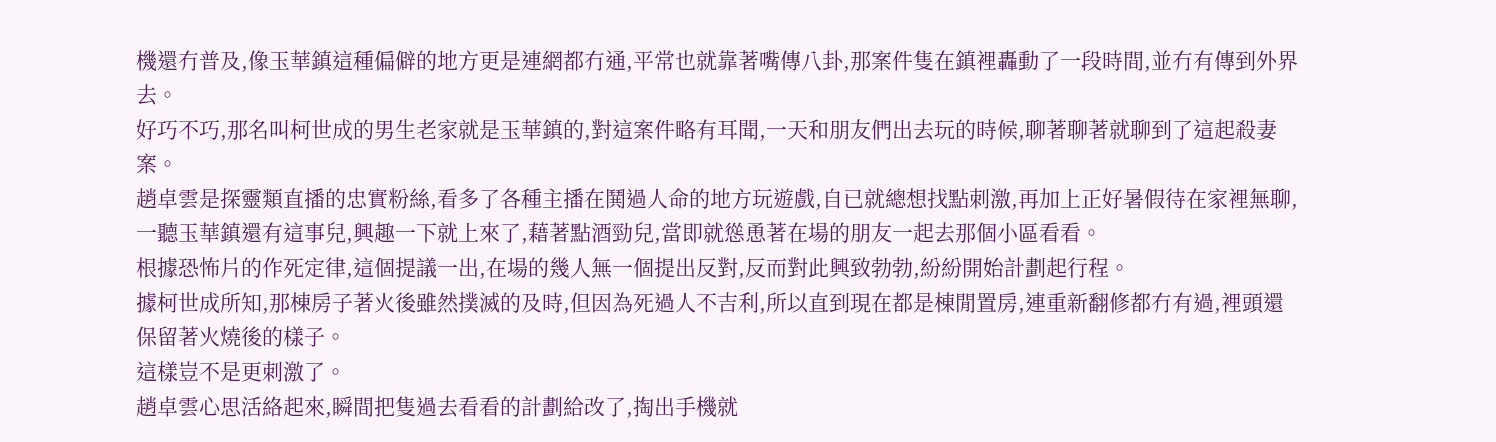機還冇普及,像玉華鎮這種偏僻的地方更是連網都冇通,平常也就靠著嘴傳八卦,那案件隻在鎮裡轟動了一段時間,並冇有傳到外界去。
好巧不巧,那名叫柯世成的男生老家就是玉華鎮的,對這案件略有耳聞,一天和朋友們出去玩的時候,聊著聊著就聊到了這起殺妻案。
趙卓雲是探靈類直播的忠實粉絲,看多了各種主播在鬨過人命的地方玩遊戲,自已就總想找點刺激,再加上正好暑假待在家裡無聊,一聽玉華鎮還有這事兒,興趣一下就上來了,藉著點酒勁兒,當即就慫恿著在場的朋友一起去那個小區看看。
根據恐怖片的作死定律,這個提議一出,在場的幾人無一個提出反對,反而對此興致勃勃,紛紛開始計劃起行程。
據柯世成所知,那棟房子著火後雖然撲滅的及時,但因為死過人不吉利,所以直到現在都是棟閒置房,連重新翻修都冇有過,裡頭還保留著火燒後的樣子。
這樣豈不是更刺激了。
趙卓雲心思活絡起來,瞬間把隻過去看看的計劃給改了,掏出手機就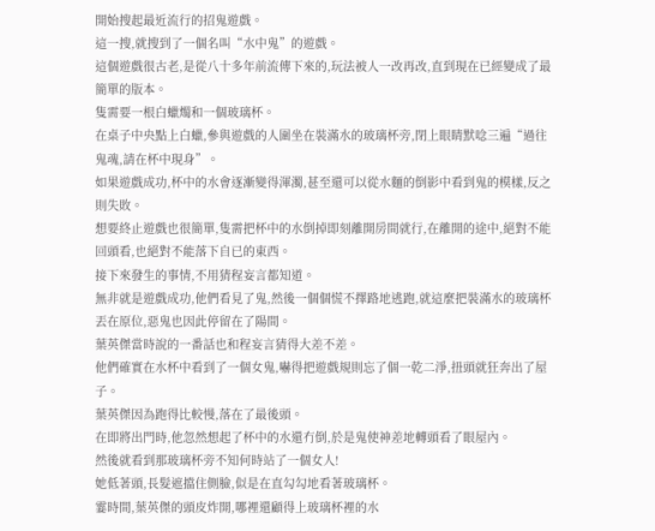開始搜起最近流行的招鬼遊戲。
這一搜,就搜到了一個名叫“水中鬼”的遊戲。
這個遊戲很古老,是從八十多年前流傳下來的,玩法被人一改再改,直到現在已經變成了最簡單的版本。
隻需要一根白蠟燭和一個玻璃杯。
在桌子中央點上白蠟,參與遊戲的人圍坐在裝滿水的玻璃杯旁,閉上眼睛默唸三遍“過往鬼魂,請在杯中現身”。
如果遊戲成功,杯中的水會逐漸變得渾濁,甚至還可以從水麵的倒影中看到鬼的模樣,反之則失敗。
想要終止遊戲也很簡單,隻需把杯中的水倒掉即刻離開房間就行,在離開的途中,絕對不能回頭看,也絕對不能落下自已的東西。
接下來發生的事情,不用猜程妄言都知道。
無非就是遊戲成功,他們看見了鬼,然後一個個慌不擇路地逃跑,就這麼把裝滿水的玻璃杯丟在原位,惡鬼也因此停留在了陽間。
葉英傑當時說的一番話也和程妄言猜得大差不差。
他們確實在水杯中看到了一個女鬼,嚇得把遊戲規則忘了個一乾二淨,扭頭就狂奔出了屋子。
葉英傑因為跑得比較慢,落在了最後頭。
在即將出門時,他忽然想起了杯中的水還冇倒,於是鬼使神差地轉頭看了眼屋內。
然後就看到那玻璃杯旁不知何時站了一個女人!
她低著頭,長髮遮擋住側臉,似是在直勾勾地看著玻璃杯。
霎時間,葉英傑的頭皮炸開,哪裡還顧得上玻璃杯裡的水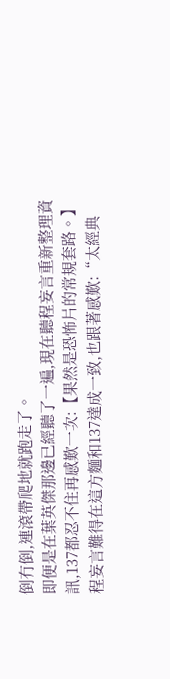倒冇倒,連滾帶爬地就跑走了。
即便是在葉英傑那邊已經聽了一遍,現在聽程妄言重新整理資訊,137都忍不住再感歎一次:【果然是恐怖片的常規套路。】
程妄言難得在這方麵和137達成一致,也跟著感歎:“太經典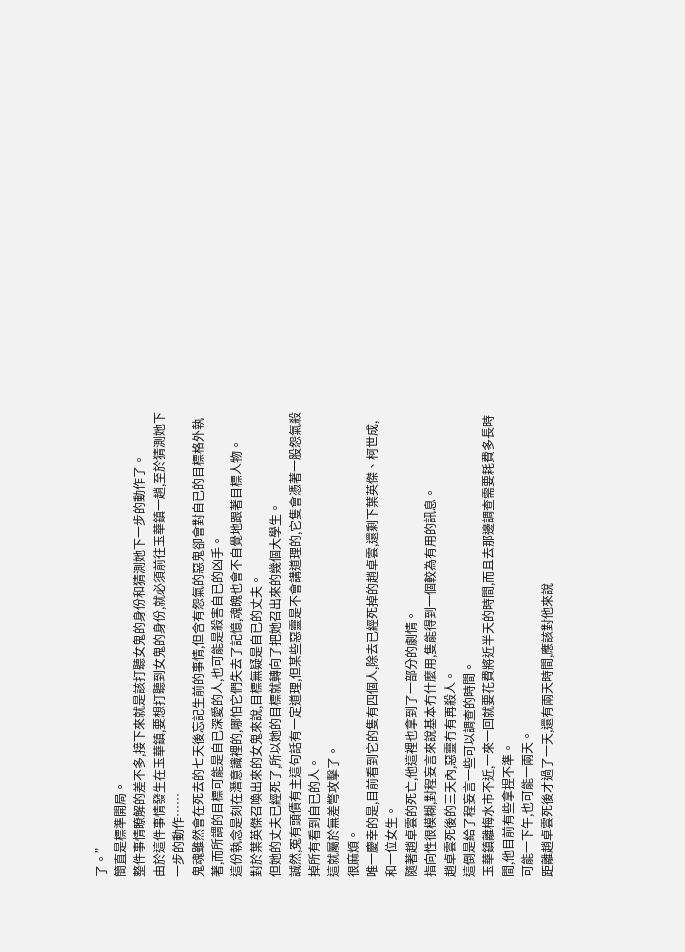了。”
簡直是標準開局。
整件事情瞭解的差不多,接下來就是該打聽女鬼的身份和猜測她下一步的動作了。
由於這件事情發生在玉華鎮,要想打聽到女鬼的身份,就必須前往玉華鎮一趟,至於猜測她下一步的動作……
鬼魂雖然會在死去的七天後忘記生前的事情,但含有怨氣的惡鬼卻會對自已的目標格外執著,而所謂的目標可能是自已深愛的人,也可能是殺害自已的凶手。
這份執念是刻在潛意識裡的,哪怕它們失去了記憶,魂魄也會不自覺地跟著目標人物。
對於葉英傑召喚出來的女鬼來說,目標無疑是自已的丈夫。
但她的丈夫已經死了,所以她的目標就轉向了把她召出來的幾個大學生。
誠然,冤有頭債有主這句話有一定道理,但某些惡靈是不會講道理的,它隻會憑著一股怨氣殺掉所有看到自已的人。
這就屬於無差彆攻擊了。
很麻煩。
唯一慶幸的是,目前看到它的隻有四個人,除去已經死掉的趙卓雲,還剩下葉英傑、柯世成,和一位女生。
隨著趙卓雲的死亡,他這裡也拿到了一部分的劇情。
指向性很模糊,對程妄言來說基本冇什麼用,隻能得到一個較為有用的訊息。
趙卓雲死後的三天內,惡靈冇有再殺人。
這倒是給了程妄言一些可以調查的時間。
玉華鎮離梅水市不近,一來一回就要花費將近半天的時間,而且去那邊調查需要耗費多長時間,他目前有些拿捏不準。
可能一下午,也可能一兩天。
距離趙卓雲死後才過了一天,還有兩天時間,應該對他來說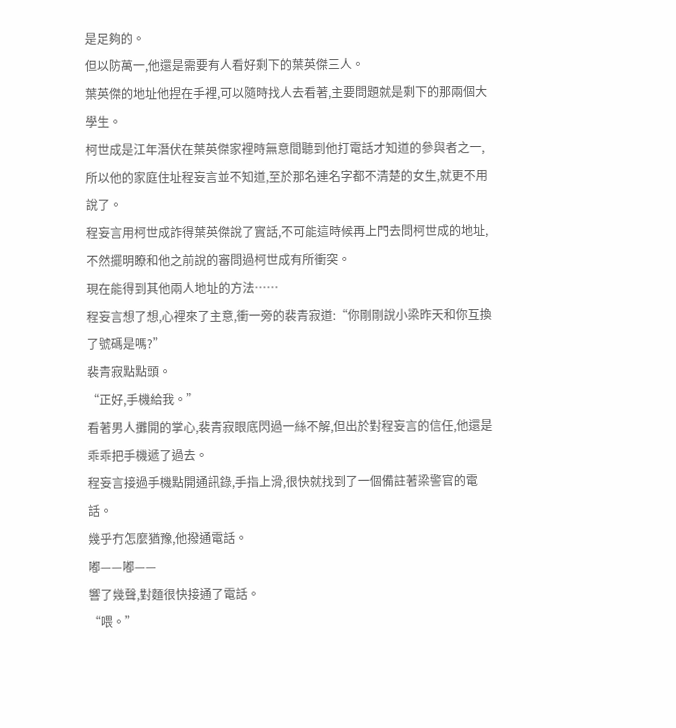是足夠的。
但以防萬一,他還是需要有人看好剩下的葉英傑三人。
葉英傑的地址他捏在手裡,可以隨時找人去看著,主要問題就是剩下的那兩個大學生。
柯世成是江年潛伏在葉英傑家裡時無意間聽到他打電話才知道的參與者之一,所以他的家庭住址程妄言並不知道,至於那名連名字都不清楚的女生,就更不用說了。
程妄言用柯世成詐得葉英傑說了實話,不可能這時候再上門去問柯世成的地址,不然擺明瞭和他之前說的審問過柯世成有所衝突。
現在能得到其他兩人地址的方法……
程妄言想了想,心裡來了主意,衝一旁的裴青寂道:“你剛剛說小梁昨天和你互換了號碼是嗎?”
裴青寂點點頭。
“正好,手機給我。”
看著男人攤開的掌心,裴青寂眼底閃過一絲不解,但出於對程妄言的信任,他還是乖乖把手機遞了過去。
程妄言接過手機點開通訊錄,手指上滑,很快就找到了一個備註著梁警官的電話。
幾乎冇怎麼猶豫,他撥通電話。
嘟——嘟——
響了幾聲,對麵很快接通了電話。
“喂。”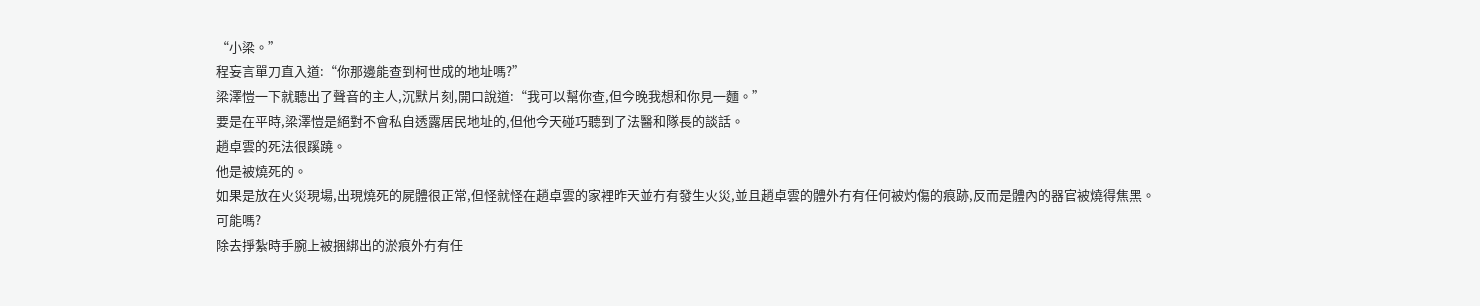“小梁。”
程妄言單刀直入道:“你那邊能查到柯世成的地址嗎?”
梁澤愷一下就聽出了聲音的主人,沉默片刻,開口說道:“我可以幫你查,但今晚我想和你見一麵。”
要是在平時,梁澤愷是絕對不會私自透露居民地址的,但他今天碰巧聽到了法醫和隊長的談話。
趙卓雲的死法很蹊蹺。
他是被燒死的。
如果是放在火災現場,出現燒死的屍體很正常,但怪就怪在趙卓雲的家裡昨天並冇有發生火災,並且趙卓雲的體外冇有任何被灼傷的痕跡,反而是體內的器官被燒得焦黑。
可能嗎?
除去掙紮時手腕上被捆綁出的淤痕外冇有任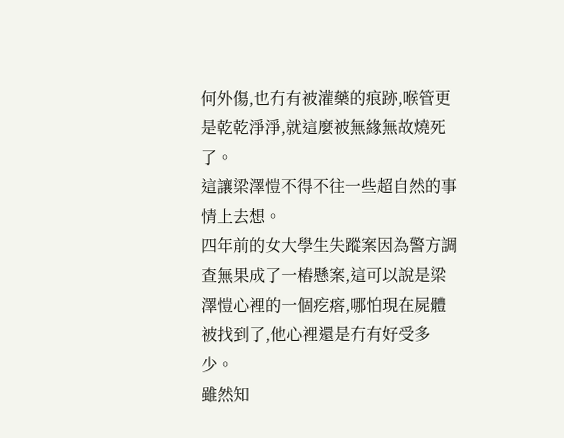何外傷,也冇有被灌藥的痕跡,喉管更是乾乾淨淨,就這麼被無緣無故燒死了。
這讓梁澤愷不得不往一些超自然的事情上去想。
四年前的女大學生失蹤案因為警方調查無果成了一樁懸案,這可以說是梁澤愷心裡的一個疙瘩,哪怕現在屍體被找到了,他心裡還是冇有好受多少。
雖然知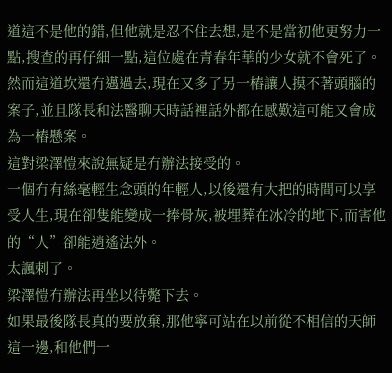道這不是他的錯,但他就是忍不住去想,是不是當初他更努力一點,搜查的再仔細一點,這位處在青春年華的少女就不會死了。
然而這道坎還冇邁過去,現在又多了另一樁讓人摸不著頭腦的案子,並且隊長和法醫聊天時話裡話外都在感歎這可能又會成為一樁懸案。
這對梁澤愷來說無疑是冇辦法接受的。
一個冇有絲毫輕生念頭的年輕人,以後還有大把的時間可以享受人生,現在卻隻能變成一捧骨灰,被埋葬在冰冷的地下,而害他的“人”卻能逍遙法外。
太諷刺了。
梁澤愷冇辦法再坐以待斃下去。
如果最後隊長真的要放棄,那他寧可站在以前從不相信的天師這一邊,和他們一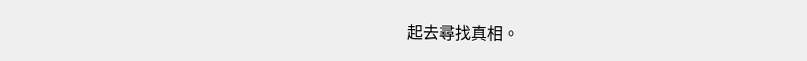起去尋找真相。